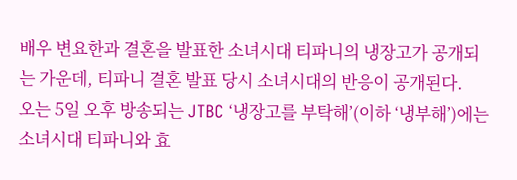배우 변요한과 결혼을 발표한 소녀시대 티파니의 냉장고가 공개되는 가운데, 티파니 결혼 발표 당시 소녀시대의 반응이 공개된다.
오는 5일 오후 방송되는 JTBC ‘냉장고를 부탁해’(이하 ‘냉부해’)에는 소녀시대 티파니와 효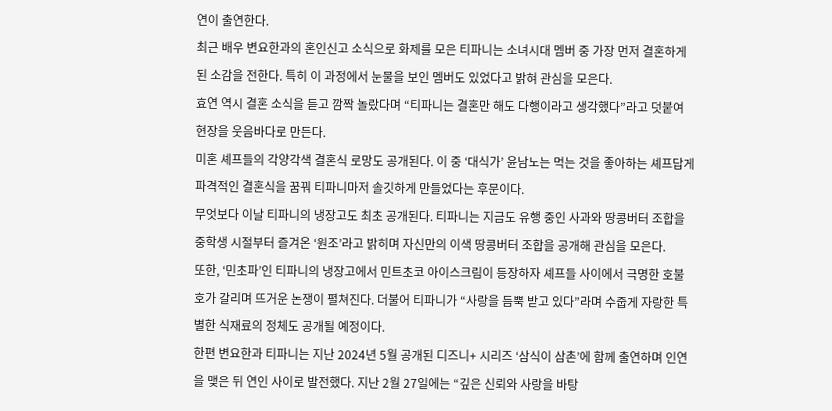연이 출연한다.
최근 배우 변요한과의 혼인신고 소식으로 화제를 모은 티파니는 소녀시대 멤버 중 가장 먼저 결혼하게 된 소감을 전한다. 특히 이 과정에서 눈물을 보인 멤버도 있었다고 밝혀 관심을 모은다.
효연 역시 결혼 소식을 듣고 깜짝 놀랐다며 “티파니는 결혼만 해도 다행이라고 생각했다”라고 덧붙여 현장을 웃음바다로 만든다.
미혼 셰프들의 각양각색 결혼식 로망도 공개된다. 이 중 ‘대식가’ 윤남노는 먹는 것을 좋아하는 셰프답게 파격적인 결혼식을 꿈꿔 티파니마저 솔깃하게 만들었다는 후문이다.
무엇보다 이날 티파니의 냉장고도 최초 공개된다. 티파니는 지금도 유행 중인 사과와 땅콩버터 조합을 중학생 시절부터 즐겨온 ‘원조’라고 밝히며 자신만의 이색 땅콩버터 조합을 공개해 관심을 모은다.
또한, ‘민초파’인 티파니의 냉장고에서 민트초코 아이스크림이 등장하자 셰프들 사이에서 극명한 호불호가 갈리며 뜨거운 논쟁이 펼쳐진다. 더불어 티파니가 “사랑을 듬뿍 받고 있다”라며 수줍게 자랑한 특별한 식재료의 정체도 공개될 예정이다.
한편 변요한과 티파니는 지난 2024년 5월 공개된 디즈니+ 시리즈 ‘삼식이 삼촌’에 함께 출연하며 인연을 맺은 뒤 연인 사이로 발전했다. 지난 2월 27일에는 “깊은 신뢰와 사랑을 바탕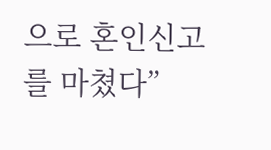으로 혼인신고를 마쳤다”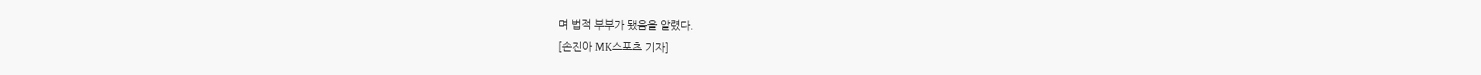며 법적 부부가 됐음을 알렸다.
[손진아 MK스포츠 기자]